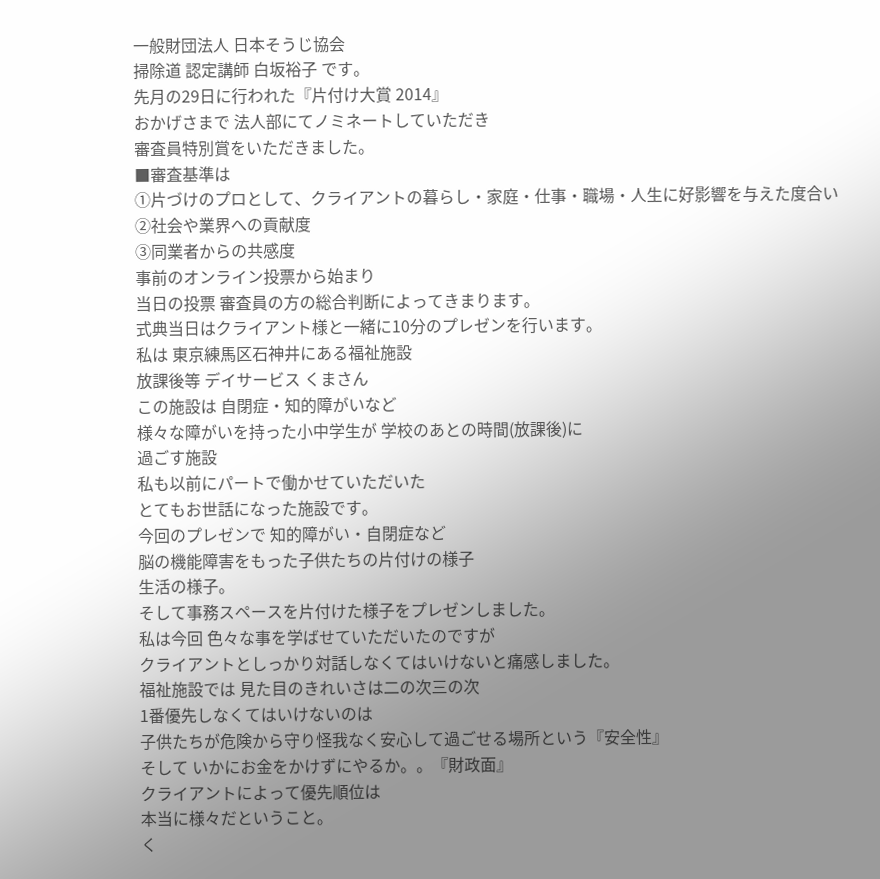一般財団法人 日本そうじ協会
掃除道 認定講師 白坂裕子 です。
先月の29日に行われた『片付け大賞 2014』
おかげさまで 法人部にてノミネートしていただき
審査員特別賞をいただきました。
■審査基準は
①片づけのプロとして、クライアントの暮らし・家庭・仕事・職場・人生に好影響を与えた度合い
②社会や業界への貢献度
③同業者からの共感度
事前のオンライン投票から始まり
当日の投票 審査員の方の総合判断によってきまります。
式典当日はクライアント様と一緒に10分のプレゼンを行います。
私は 東京練馬区石神井にある福祉施設
放課後等 デイサービス くまさん
この施設は 自閉症・知的障がいなど
様々な障がいを持った小中学生が 学校のあとの時間(放課後)に
過ごす施設
私も以前にパートで働かせていただいた
とてもお世話になった施設です。
今回のプレゼンで 知的障がい・自閉症など
脳の機能障害をもった子供たちの片付けの様子
生活の様子。
そして事務スペースを片付けた様子をプレゼンしました。
私は今回 色々な事を学ばせていただいたのですが
クライアントとしっかり対話しなくてはいけないと痛感しました。
福祉施設では 見た目のきれいさは二の次三の次
1番優先しなくてはいけないのは
子供たちが危険から守り怪我なく安心して過ごせる場所という『安全性』
そして いかにお金をかけずにやるか。。『財政面』
クライアントによって優先順位は
本当に様々だということ。
く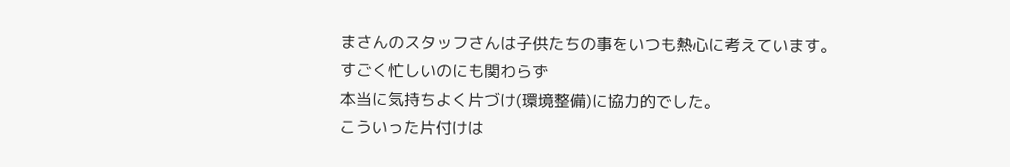まさんのスタッフさんは子供たちの事をいつも熱心に考えています。
すごく忙しいのにも関わらず
本当に気持ちよく片づけ(環境整備)に協力的でした。
こういった片付けは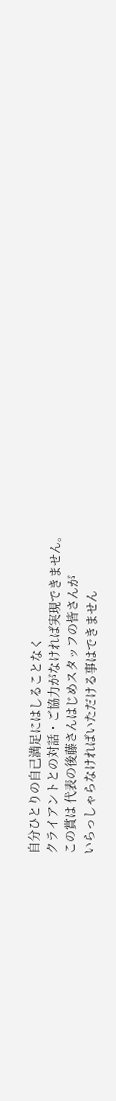自分ひとりの自己満足にはしることなく
クライアントとの対話・ご協力がなければ実現できません。
この賞は 代表の後藤さんはじめスタッフの皆さんが
いらっしゃらなければいただける事はできません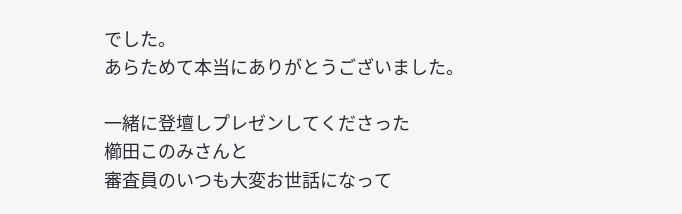でした。
あらためて本当にありがとうございました。

一緒に登壇しプレゼンしてくださった
櫛田このみさんと
審査員のいつも大変お世話になって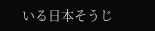いる日本そうじ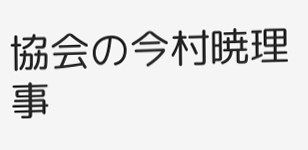協会の今村暁理事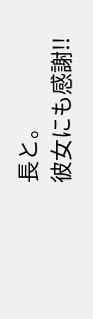長と。
彼女にも感謝!!